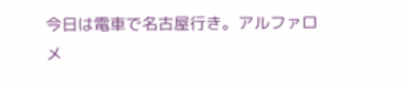今日は電車で名古屋行き。アルファロメ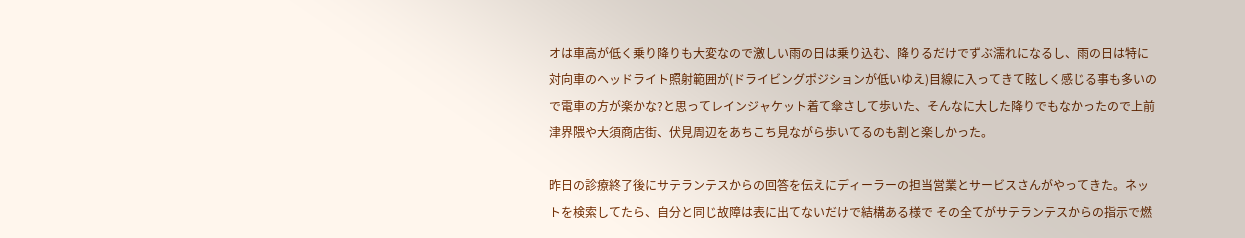オは車高が低く乗り降りも大変なので激しい雨の日は乗り込む、降りるだけでずぶ濡れになるし、雨の日は特に対向車のヘッドライト照射範囲が(ドライビングポジションが低いゆえ)目線に入ってきて眩しく感じる事も多いので電車の方が楽かな?と思ってレインジャケット着て傘さして歩いた、そんなに大した降りでもなかったので上前津界隈や大須商店街、伏見周辺をあちこち見ながら歩いてるのも割と楽しかった。

昨日の診療終了後にサテランテスからの回答を伝えにディーラーの担当営業とサービスさんがやってきた。ネットを検索してたら、自分と同じ故障は表に出てないだけで結構ある様で その全てがサテランテスからの指示で燃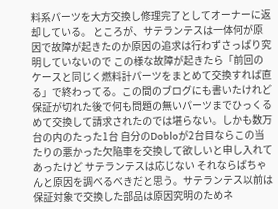料系パーツを大方交換し修理完了としてオーナーに返却している。 ところが、サテランテスは一体何が原因で故障が起きたのか原因の追求は行わずさっぱり究明していないので この様な故障が起きたら「前回のケースと同じく燃料計パーツをまとめて交換すれば直る」で終わってる。この間のブログにも書いたけれど保証が切れた後で何も問題の無いパーツまでひっくるめて交換して請求されたのでは堪らない。しかも数万台の内のたった1台 自分のDobloが2台目ならこの当たりの悪かった欠陥車を交換して欲しいと申し入れてあったけど サテランテスは応じない それならばちゃんと原因を調べるべきだと思う。サテランテス以前は保証対象で交換した部品は原因究明のためネ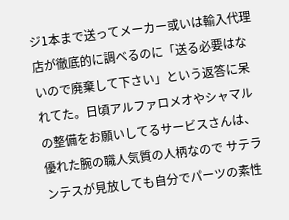ジ1本まで送ってメーカー或いは輸入代理店が徹底的に調べるのに「送る必要はないので廃棄して下さい」という返答に呆れてた。日頃アルファロメオやシャマルの整備をお願いしてるサービスさんは、優れた腕の職人気質の人柄なので サテランテスが見放しても自分でパーツの素性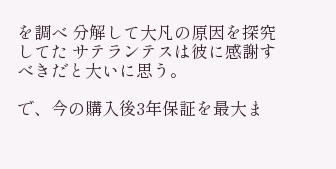を調べ 分解して大凡の原因を探究してた サテランテスは彼に感謝すべきだと大いに思う。

で、今の購入後3年保証を最大ま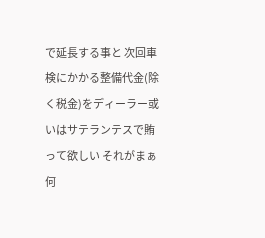で延長する事と 次回車検にかかる整備代金(除く税金)をディーラー或いはサテランテスで賄って欲しい それがまぁ何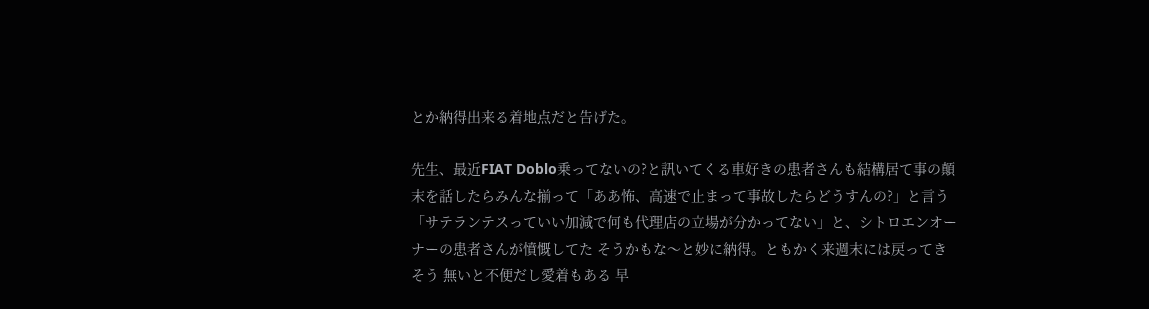とか納得出来る着地点だと告げた。

先生、最近FIAT Doblo乗ってないの?と訊いてくる車好きの患者さんも結構居て事の顛末を話したらみんな揃って「ああ怖、高速で止まって事故したらどうすんの?」と言う 「サテランテスっていい加減で何も代理店の立場が分かってない」と、シトロエンオーナーの患者さんが憤慨してた そうかもな〜と妙に納得。ともかく来週末には戻ってきそう 無いと不便だし愛着もある 早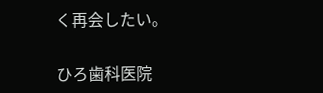く再会したい。

ひろ歯科医院